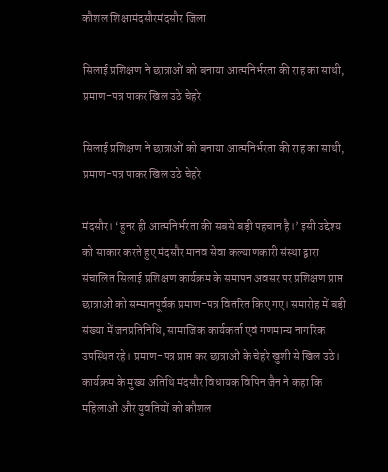कौशल शिक्षामंदसौरमंदसौर जिला

सिलाई प्रशिक्षण ने छात्राओं को बनाया आत्मनिर्भरता की राह का साथी, प्रमाण-पत्र पाकर खिल उठे चेहरे

सिलाई प्रशिक्षण ने छात्राओं को बनाया आत्मनिर्भरता की राह का साथी, प्रमाण-पत्र पाकर खिल उठे चेहरे

मंदसौर। ‘हुनर ही आत्मनिर्भरता की सबसे बड़ी पहचान है।’ इसी उद्देश्य को साकार करते हुए मंदसौर मानव सेवा कल्याणकारी संस्था द्वारा संचालित सिलाई प्रशिक्षण कार्यक्रम के समापन अवसर पर प्रशिक्षण प्राप्त छात्राओं को सम्मानपूर्वक प्रमाण-पत्र वितरित किए गए। समारोह में बड़ी संख्या में जनप्रतिनिधि, सामाजिक कार्यकर्ता एवं गणमान्य नागरिक उपस्थित रहे। प्रमाण-पत्र प्राप्त कर छात्राओं के चेहरे खुशी से खिल उठे।
कार्यक्रम के मुख्य अतिथि मंदसौर विधायक विपिन जैन ने कहा कि महिलाओं और युवतियों को कौशल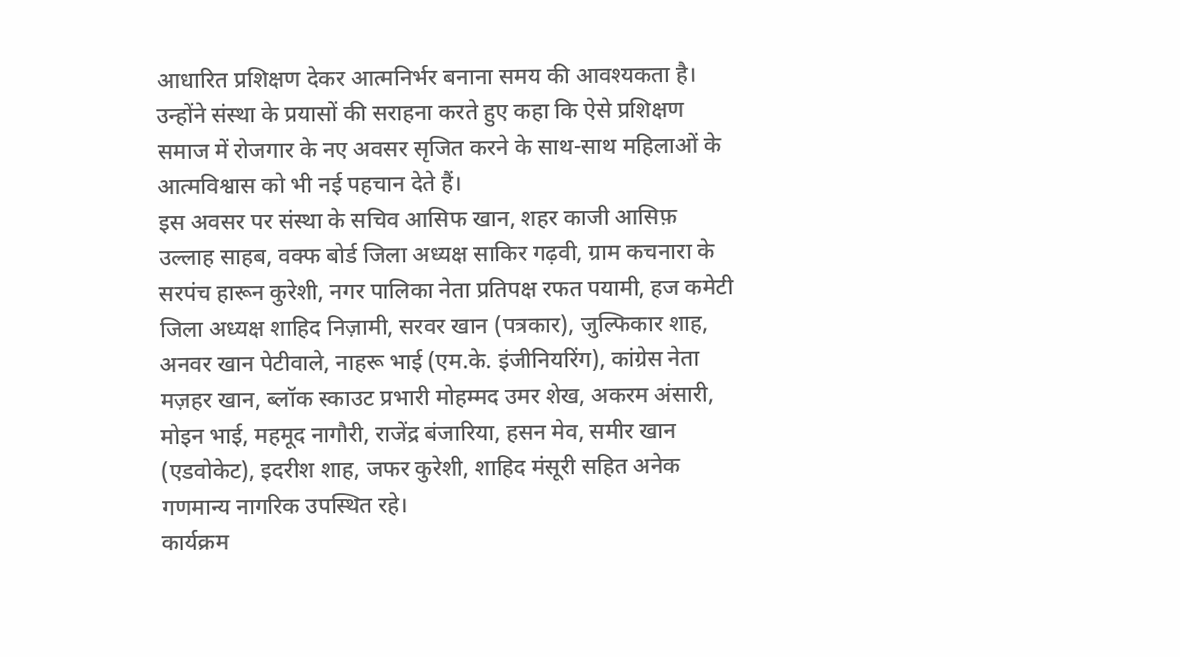आधारित प्रशिक्षण देकर आत्मनिर्भर बनाना समय की आवश्यकता है। उन्होंने संस्था के प्रयासों की सराहना करते हुए कहा कि ऐसे प्रशिक्षण समाज में रोजगार के नए अवसर सृजित करने के साथ-साथ महिलाओं के आत्मविश्वास को भी नई पहचान देते हैं।
इस अवसर पर संस्था के सचिव आसिफ खान, शहर काजी आसिफ़ उल्लाह साहब, वक्फ बोर्ड जिला अध्यक्ष साकिर गढ़वी, ग्राम कचनारा के सरपंच हारून कुरेशी, नगर पालिका नेता प्रतिपक्ष रफत पयामी, हज कमेटी जिला अध्यक्ष शाहिद निज़ामी, सरवर खान (पत्रकार), जुल्फिकार शाह, अनवर खान पेटीवाले, नाहरू भाई (एम.के. इंजीनियरिंग), कांग्रेस नेता मज़हर खान, ब्लॉक स्काउट प्रभारी मोहम्मद उमर शेख, अकरम अंसारी, मोइन भाई, महमूद नागौरी, राजेंद्र बंजारिया, हसन मेव, समीर खान (एडवोकेट), इदरीश शाह, जफर कुरेशी, शाहिद मंसूरी सहित अनेक गणमान्य नागरिक उपस्थित रहे।
कार्यक्रम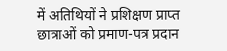में अतिथियों ने प्रशिक्षण प्राप्त छात्राओं को प्रमाण-पत्र प्रदान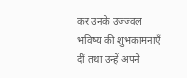कर उनके उज्ज्वल भविष्य की शुभकामनाएँ दीं तथा उन्हें अपने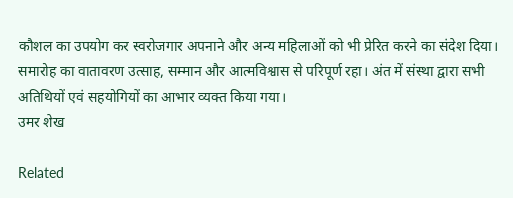कौशल का उपयोग कर स्वरोजगार अपनाने और अन्य महिलाओं को भी प्रेरित करने का संदेश दिया। समारोह का वातावरण उत्साह, सम्मान और आत्मविश्वास से परिपूर्ण रहा। अंत में संस्था द्वारा सभी अतिथियों एवं सहयोगियों का आभार व्यक्त किया गया।
उमर शेख

Related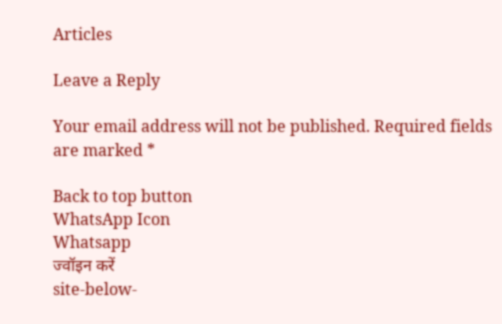Articles

Leave a Reply

Your email address will not be published. Required fields are marked *

Back to top button
WhatsApp Icon
Whatsapp
ज्वॉइन करें
site-below-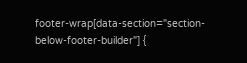footer-wrap[data-section="section-below-footer-builder"] {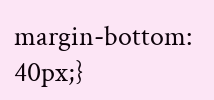margin-bottom: 40px;}